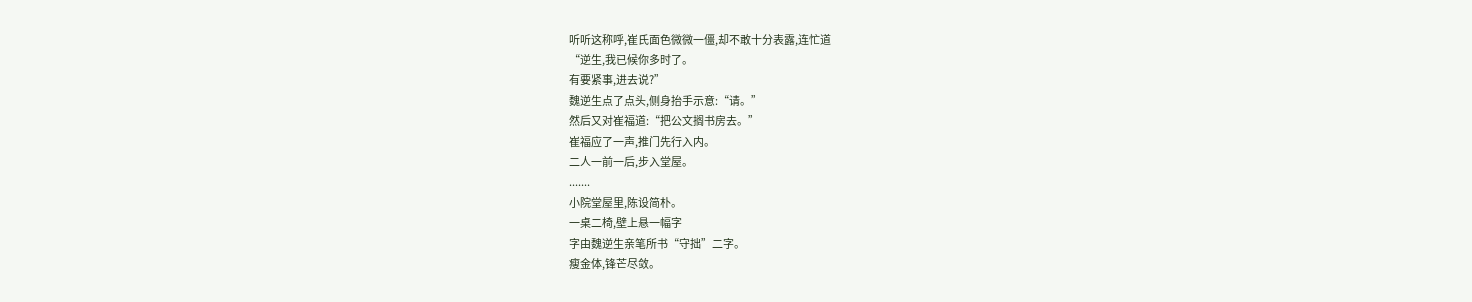听听这称呼,崔氏面色微微一僵,却不敢十分表露,连忙道
“逆生,我已候你多时了。
有要紧事,进去说?”
魏逆生点了点头,侧身抬手示意:“请。”
然后又对崔福道:“把公文搁书房去。”
崔福应了一声,推门先行入内。
二人一前一后,步入堂屋。
.......
小院堂屋里,陈设简朴。
一桌二椅,壁上悬一幅字
字由魏逆生亲笔所书“守拙”二字。
瘦金体,锋芒尽敛。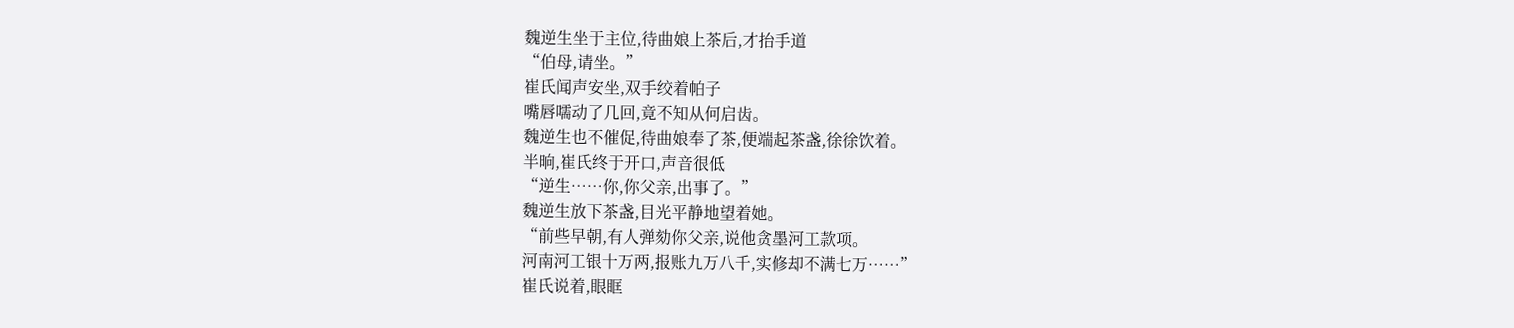魏逆生坐于主位,待曲娘上茶后,才抬手道
“伯母,请坐。”
崔氏闻声安坐,双手绞着帕子
嘴唇嚅动了几回,竟不知从何启齿。
魏逆生也不催促,待曲娘奉了茶,便端起茶盏,徐徐饮着。
半晌,崔氏终于开口,声音很低
“逆生……你,你父亲,出事了。”
魏逆生放下茶盏,目光平静地望着她。
“前些早朝,有人弹劾你父亲,说他贪墨河工款项。
河南河工银十万两,报账九万八千,实修却不满七万……”
崔氏说着,眼眶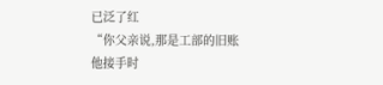已泛了红
“你父亲说,那是工部的旧账
他接手时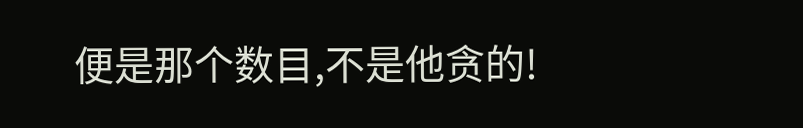便是那个数目,不是他贪的!